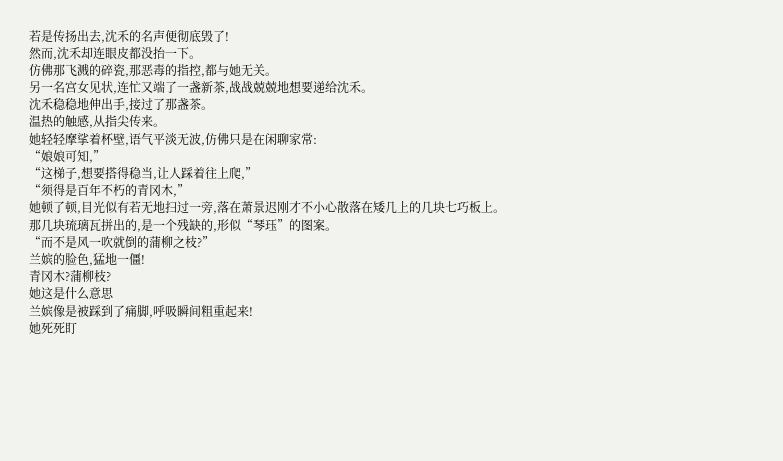若是传扬出去,沈禾的名声便彻底毁了!
然而,沈禾却连眼皮都没抬一下。
仿佛那飞溅的碎瓷,那恶毒的指控,都与她无关。
另一名宫女见状,连忙又端了一盏新茶,战战兢兢地想要递给沈禾。
沈禾稳稳地伸出手,接过了那盏茶。
温热的触感,从指尖传来。
她轻轻摩挲着杯壁,语气平淡无波,仿佛只是在闲聊家常:
“娘娘可知,”
“这梯子,想要搭得稳当,让人踩着往上爬,”
“须得是百年不朽的青冈木,”
她顿了顿,目光似有若无地扫过一旁,落在萧景迟刚才不小心散落在矮几上的几块七巧板上。
那几块琉璃瓦拼出的,是一个残缺的,形似“琴珏”的图案。
“而不是风一吹就倒的蒲柳之枝?”
兰嫔的脸色,猛地一僵!
青冈木?蒲柳枝?
她这是什么意思
兰嫔像是被踩到了痛脚,呼吸瞬间粗重起来!
她死死盯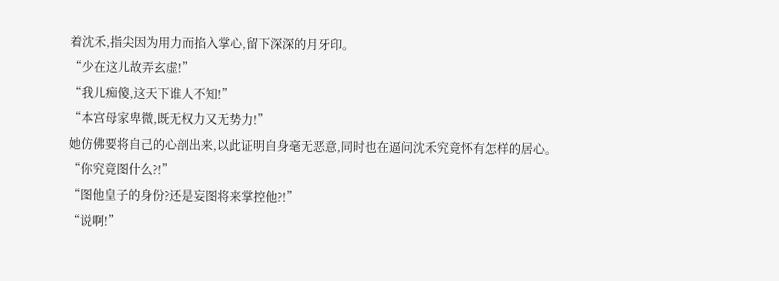着沈禾,指尖因为用力而掐入掌心,留下深深的月牙印。
“少在这儿故弄玄虚!”
“我儿痴傻,这天下谁人不知!”
“本宫母家卑微,既无权力又无势力!”
她仿佛要将自己的心剖出来,以此证明自身毫无恶意,同时也在逼问沈禾究竟怀有怎样的居心。
“你究竟图什么?!”
“图他皇子的身份?还是妄图将来掌控他?!”
“说啊!”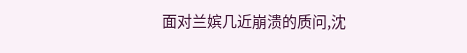面对兰嫔几近崩溃的质问,沈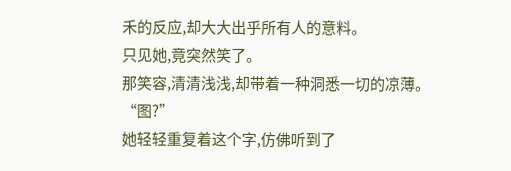禾的反应,却大大出乎所有人的意料。
只见她,竟突然笑了。
那笑容,清清浅浅,却带着一种洞悉一切的凉薄。
“图?”
她轻轻重复着这个字,仿佛听到了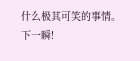什么极其可笑的事情。
下一瞬!